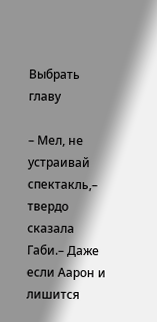Выбрать главу

– Мел, не устраивай спектакль,– твердо сказала Габи.– Даже если Аарон и лишится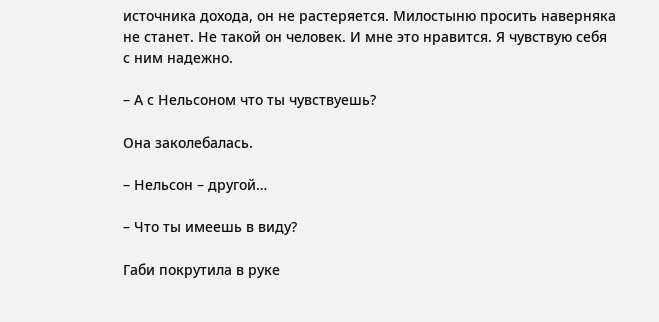источника дохода, он не растеряется. Милостыню просить наверняка не станет. Не такой он человек. И мне это нравится. Я чувствую себя с ним надежно.

– А с Нельсоном что ты чувствуешь?

Она заколебалась.

– Нельсон – другой…

– Что ты имеешь в виду?

Габи покрутила в руке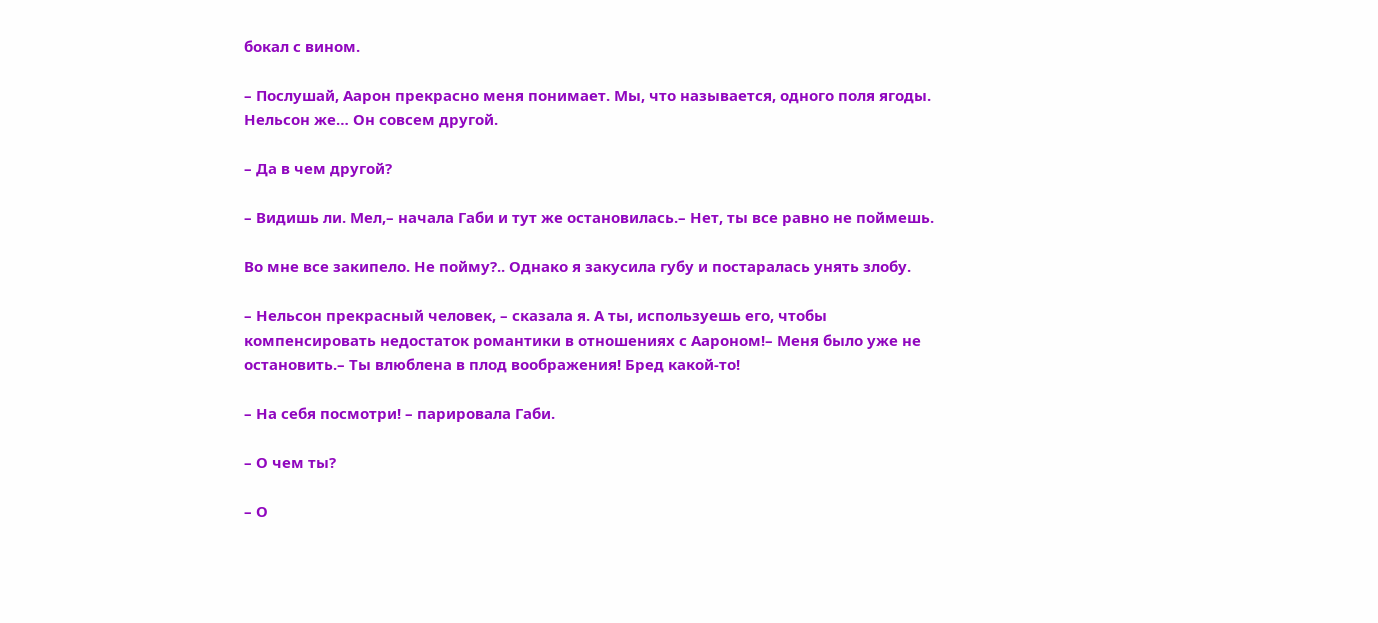бокал с вином.

– Послушай, Аарон прекрасно меня понимает. Мы, что называется, одного поля ягоды. Нельсон же… Он совсем другой.

– Да в чем другой?

– Видишь ли. Мел,– начала Габи и тут же остановилась.– Нет, ты все равно не поймешь.

Во мне все закипело. Не пойму?.. Однако я закусила губу и постаралась унять злобу.

– Нельсон прекрасный человек, – сказала я. А ты, используешь его, чтобы компенсировать недостаток романтики в отношениях с Аароном!– Меня было уже не остановить.– Ты влюблена в плод воображения! Бред какой-то!

– На себя посмотри! – парировала Габи.

– О чем ты?

– О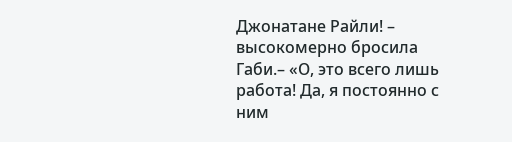Джонатане Райли! – высокомерно бросила Габи.– «О, это всего лишь работа! Да, я постоянно с ним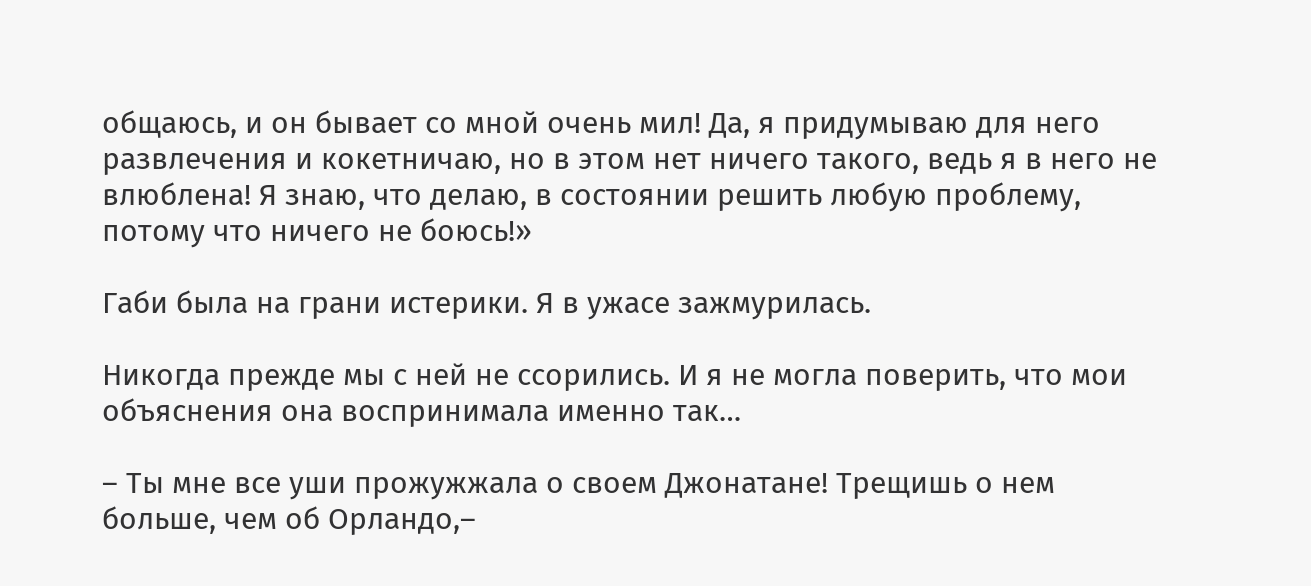общаюсь, и он бывает со мной очень мил! Да, я придумываю для него развлечения и кокетничаю, но в этом нет ничего такого, ведь я в него не влюблена! Я знаю, что делаю, в состоянии решить любую проблему, потому что ничего не боюсь!»

Габи была на грани истерики. Я в ужасе зажмурилась.

Никогда прежде мы с ней не ссорились. И я не могла поверить, что мои объяснения она воспринимала именно так…

– Ты мне все уши прожужжала о своем Джонатане! Трещишь о нем больше, чем об Орландо,–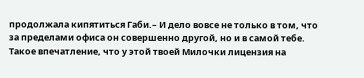продолжала кипятиться Габи.– И дело вовсе не только в том, что за пределами офиса он совершенно другой, но и в самой тебе. Такое впечатление, что у этой твоей Милочки лицензия на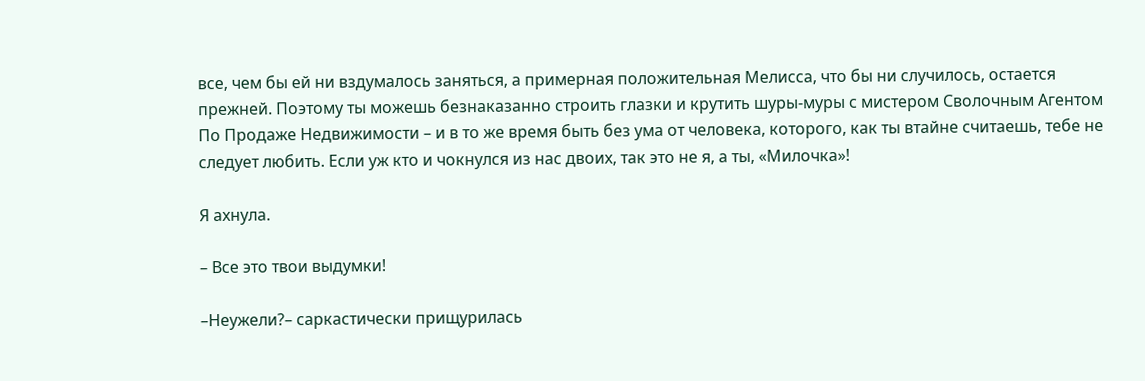все, чем бы ей ни вздумалось заняться, а примерная положительная Мелисса, что бы ни случилось, остается прежней. Поэтому ты можешь безнаказанно строить глазки и крутить шуры-муры с мистером Сволочным Агентом По Продаже Недвижимости – и в то же время быть без ума от человека, которого, как ты втайне считаешь, тебе не следует любить. Если уж кто и чокнулся из нас двоих, так это не я, а ты, «Милочка»!

Я ахнула.

– Все это твои выдумки!

–Неужели?– саркастически прищурилась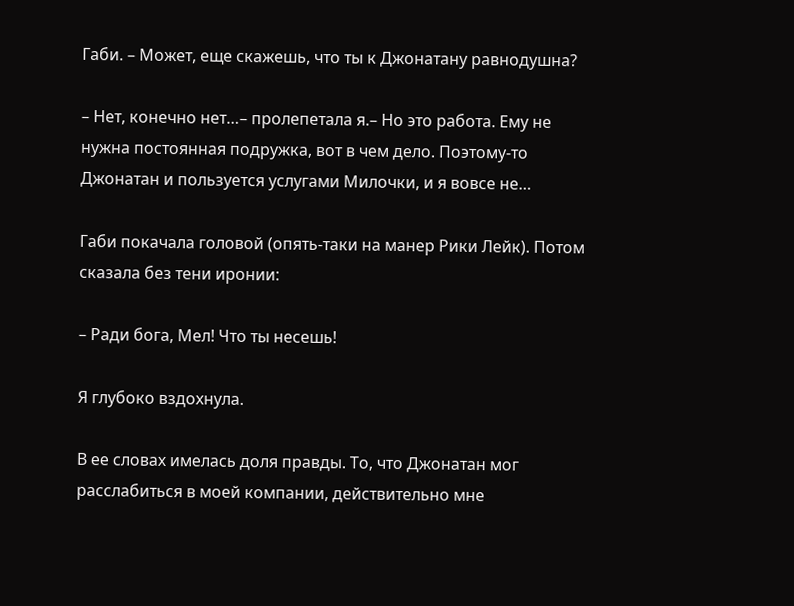Габи. – Может, еще скажешь, что ты к Джонатану равнодушна?

– Нет, конечно нет…– пролепетала я.– Но это работа. Ему не нужна постоянная подружка, вот в чем дело. Поэтому-то Джонатан и пользуется услугами Милочки, и я вовсе не…

Габи покачала головой (опять-таки на манер Рики Лейк). Потом сказала без тени иронии:

– Ради бога, Мел! Что ты несешь!

Я глубоко вздохнула.

В ее словах имелась доля правды. То, что Джонатан мог расслабиться в моей компании, действительно мне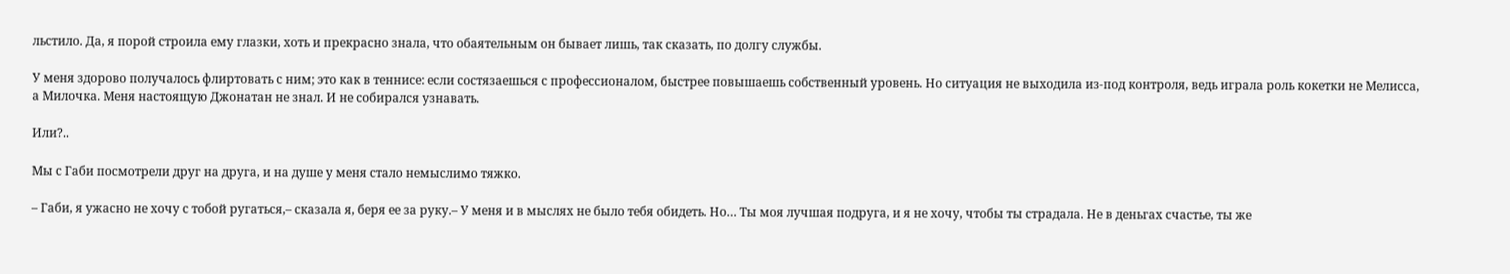льстило. Да, я порой строила ему глазки, хоть и прекрасно знала, что обаятельным он бывает лишь, так сказать, по долгу службы.

У меня здорово получалось флиртовать с ним; это как в теннисе: если состязаешься с профессионалом, быстрее повышаешь собственный уровень. Но ситуация не выходила из-под контроля, ведь играла роль кокетки не Мелисса, а Милочка. Меня настоящую Джонатан не знал. И не собирался узнавать.

Или?..

Мы с Габи посмотрели друг на друга, и на душе у меня стало немыслимо тяжко.

– Габи, я ужасно не хочу с тобой ругаться,– сказала я, беря ее за руку.– У меня и в мыслях не было тебя обидеть. Но… Ты моя лучшая подруга, и я не хочу, чтобы ты страдала. Не в деньгах счастье, ты же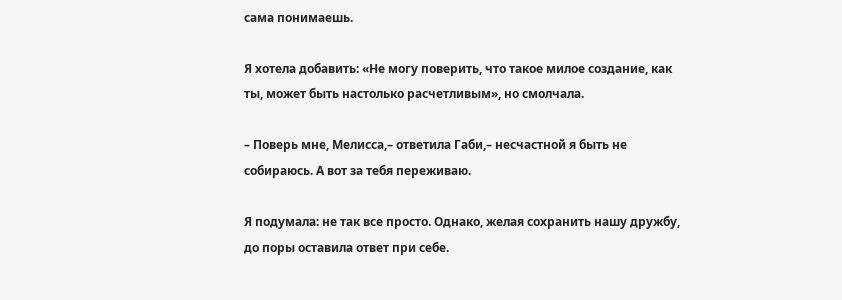сама понимаешь.

Я хотела добавить: «Не могу поверить, что такое милое создание, как ты, может быть настолько расчетливым», но смолчала.

– Поверь мне, Мелисса,– ответила Габи,– несчастной я быть не собираюсь. А вот за тебя переживаю.

Я подумала: не так все просто. Однако, желая сохранить нашу дружбу, до поры оставила ответ при себе.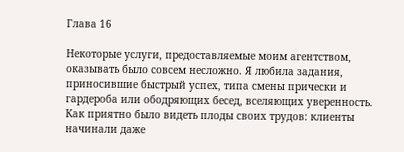Глава 16

Некоторые услуги, предоставляемые моим агентством, оказывать было совсем несложно. Я любила задания, приносившие быстрый успех, типа смены прически и гардероба или ободряющих бесед, вселяющих уверенность. Как приятно было видеть плоды своих трудов: клиенты начинали даже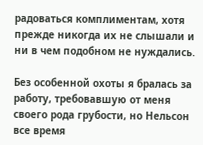радоваться комплиментам, хотя прежде никогда их не слышали и ни в чем подобном не нуждались.

Без особенной охоты я бралась за работу, требовавшую от меня своего рода грубости, но Нельсон все время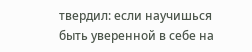твердил: если научишься быть уверенной в себе на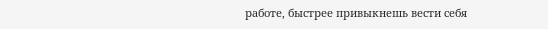работе, быстрее привыкнешь вести себя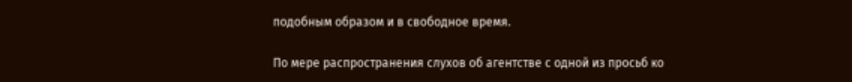подобным образом и в свободное время.

По мере распространения слухов об агентстве с одной из просьб ко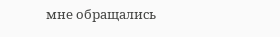мне обращались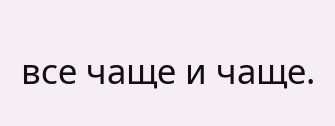все чаще и чаще.